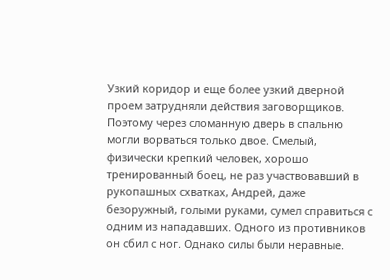Узкий коридор и еще более узкий дверной проем затрудняли действия заговорщиков. Поэтому через сломанную дверь в спальню могли ворваться только двое. Смелый, физически крепкий человек, хорошо тренированный боец, не раз участвовавший в рукопашных схватках, Андрей, даже безоружный, голыми руками, сумел справиться с одним из нападавших. Одного из противников он сбил с ног. Однако силы были неравные.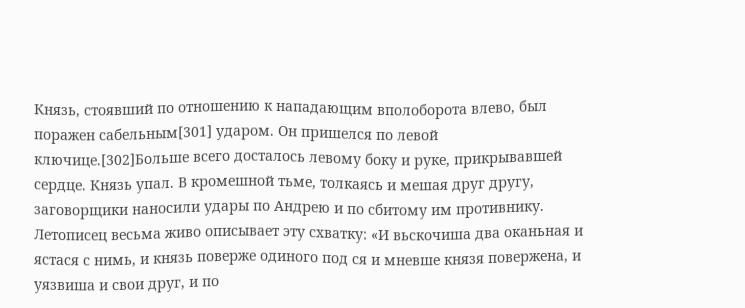Князь, стоявший по отношению к нападающим вполоборота влево, был поражен сабельным[301] ударом. Он пришелся по левой ключице.[302]Больше всего досталось левому боку и руке, прикрывавшей сердце. Князь упал. В кромешной тьме, толкаясь и мешая друг другу, заговорщики наносили удары по Андрею и по сбитому им противнику. Летописец весьма живо описывает эту схватку: «И вьскочиша два оканьная и ястася с нимь, и князь поверже одиного под ся и мневше князя повержена, и уязвиша и свои друг, и по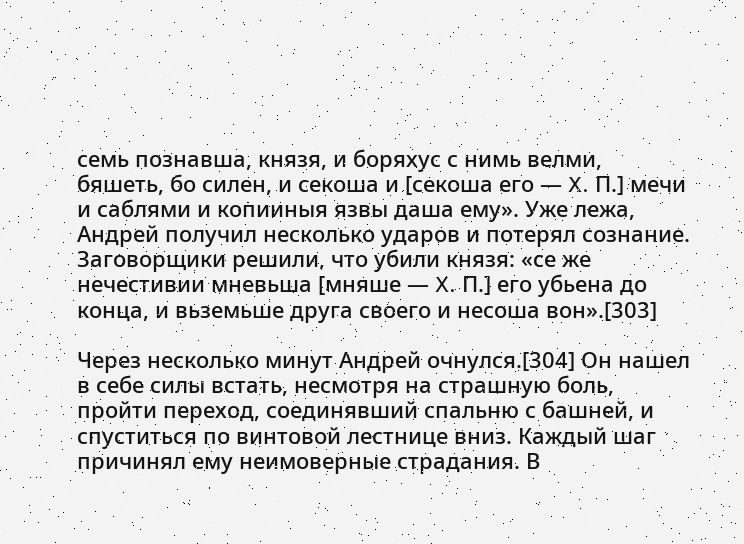семь познавша, князя, и боряхус с нимь велми, бяшеть, бо силен, и секоша и [секоша его — X. П.] мечи и саблями и копииныя язвы даша ему». Уже лежа, Андрей получил несколько ударов и потерял сознание. Заговорщики решили, что убили князя: «се же нечестивии мневьша [мняше — X. П.] его убьена до конца, и вьземьше друга своего и несоша вон».[303]

Через несколько минут Андрей очнулся.[304] Он нашел в себе силы встать, несмотря на страшную боль, пройти переход, соединявший спальню с башней, и спуститься по винтовой лестнице вниз. Каждый шаг причинял ему неимоверные страдания. В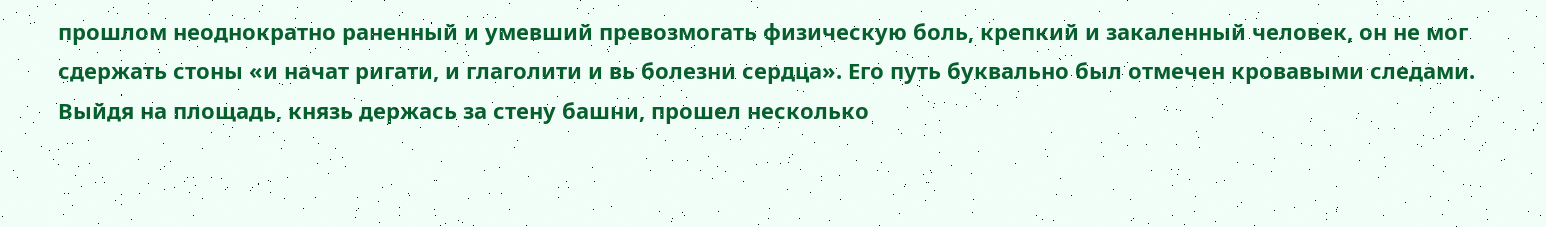прошлом неоднократно раненный и умевший превозмогать физическую боль, крепкий и закаленный человек, он не мог сдержать стоны «и начат ригати, и глаголити и вь болезни сердца». Его путь буквально был отмечен кровавыми следами. Выйдя на площадь, князь держась за стену башни, прошел несколько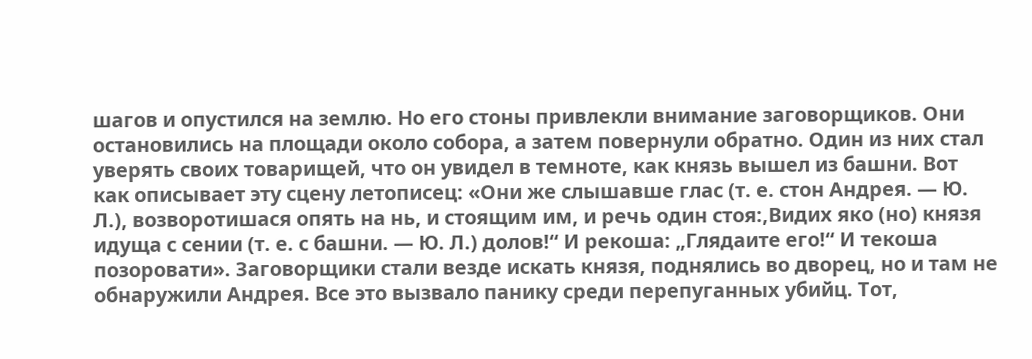шагов и опустился на землю. Но его стоны привлекли внимание заговорщиков. Они остановились на площади около собора, а затем повернули обратно. Один из них стал уверять своих товарищей, что он увидел в темноте, как князь вышел из башни. Вот как описывает эту сцену летописец: «Они же слышавше глас (т. е. стон Андрея. — Ю. Л.), возворотишася опять на нь, и стоящим им, и речь один стоя:,Видих яко (но) князя идуща с сении (т. е. с башни. — Ю. Л.) долов!“ И рекоша: „Глядаите его!“ И текоша позоровати». Заговорщики стали везде искать князя, поднялись во дворец, но и там не обнаружили Андрея. Все это вызвало панику среди перепуганных убийц. Тот,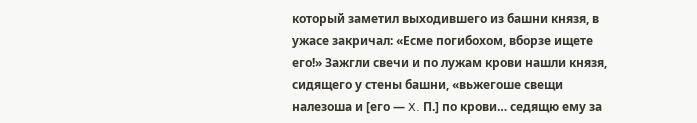который заметил выходившего из башни князя, в ужасе закричал: «Есме погибохом, вборзе ищете его!» Зажгли свечи и по лужам крови нашли князя, сидящего у стены башни, «вьжегоше свещи налезоша и [его — X. П.] по крови… седящю ему за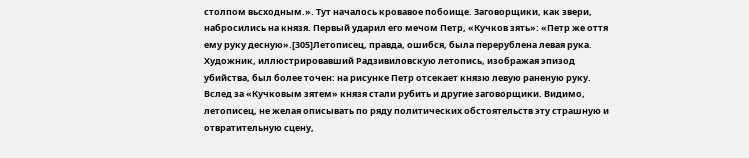столпом вьсходным.». Тут началось кровавое побоище. Заговорщики, как звери, набросились на князя. Первый ударил его мечом Петр, «Кучков зять»: «Петр же оття ему руку десную».[305]Летописец, правда, ошибся, была перерублена левая рука. Художник, иллюстрировавший Радзивиловскую летопись, изображая эпизод убийства, был более точен: на рисунке Петр отсекает князю левую раненую руку. Вслед за «Кучковым зятем» князя стали рубить и другие заговорщики. Видимо, летописец, не желая описывать по ряду политических обстоятельств эту страшную и отвратительную сцену,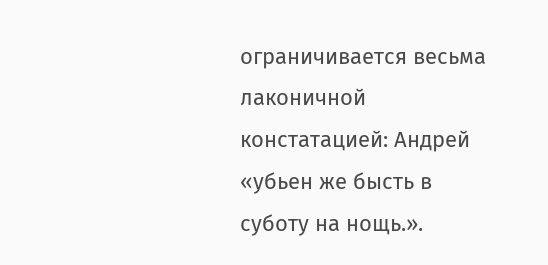ограничивается весьма лаконичной констатацией: Андрей «убьен же бысть в суботу на нощь.».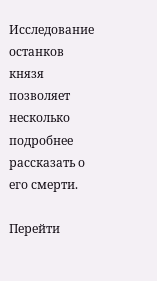Исследование останков князя позволяет несколько подробнее рассказать о его смерти.

Перейти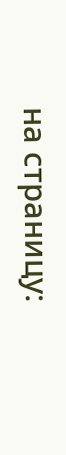на страницу: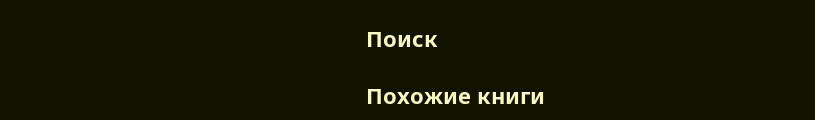Поиск

Похожие книги